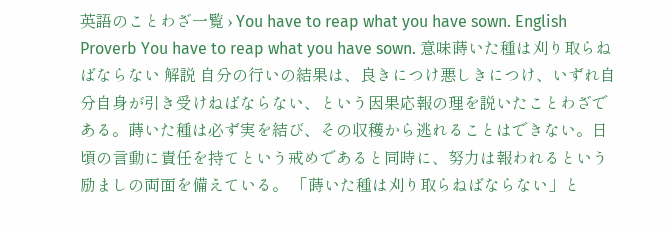英語のことわざ一覧 › You have to reap what you have sown. English Proverb You have to reap what you have sown. 意味蒔いた種は刈り取らねばならない 解説 自分の行いの結果は、良きにつけ悪しきにつけ、いずれ自分自身が引き受けねばならない、という因果応報の理を説いたことわざである。蒔いた種は必ず実を結び、その収穫から逃れることはできない。日頃の言動に責任を持てという戒めであると同時に、努力は報われるという励ましの両面を備えている。 「蒔いた種は刈り取らねばならない」と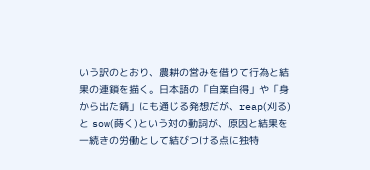いう訳のとおり、農耕の営みを借りて行為と結果の連鎖を描く。日本語の「自業自得」や「身から出た錆」にも通じる発想だが、reap(刈る)と sow(蒔く)という対の動詞が、原因と結果を一続きの労働として結びつける点に独特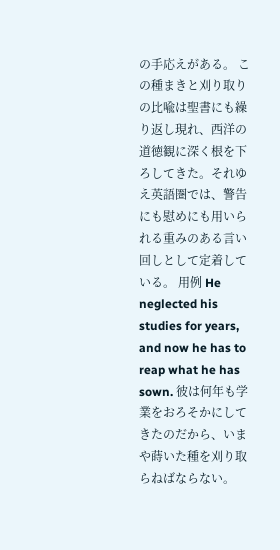の手応えがある。 この種まきと刈り取りの比喩は聖書にも繰り返し現れ、西洋の道徳観に深く根を下ろしてきた。それゆえ英語圏では、警告にも慰めにも用いられる重みのある言い回しとして定着している。 用例 He neglected his studies for years, and now he has to reap what he has sown. 彼は何年も学業をおろそかにしてきたのだから、いまや蒔いた種を刈り取らねばならない。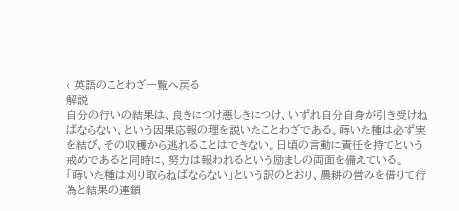‹ 英語のことわざ一覧へ戻る
解説
自分の行いの結果は、良きにつけ悪しきにつけ、いずれ自分自身が引き受けねばならない、という因果応報の理を説いたことわざである。蒔いた種は必ず実を結び、その収穫から逃れることはできない。日頃の言動に責任を持てという戒めであると同時に、努力は報われるという励ましの両面を備えている。
「蒔いた種は刈り取らねばならない」という訳のとおり、農耕の営みを借りて行為と結果の連鎖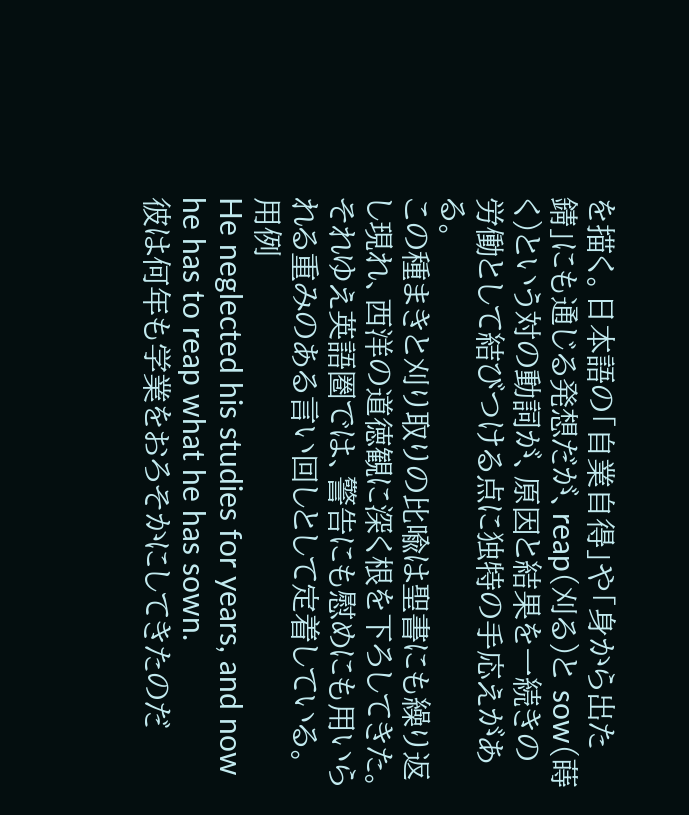を描く。日本語の「自業自得」や「身から出た錆」にも通じる発想だが、reap(刈る)と sow(蒔く)という対の動詞が、原因と結果を一続きの労働として結びつける点に独特の手応えがある。
この種まきと刈り取りの比喩は聖書にも繰り返し現れ、西洋の道徳観に深く根を下ろしてきた。それゆえ英語圏では、警告にも慰めにも用いられる重みのある言い回しとして定着している。
用例
He neglected his studies for years, and now he has to reap what he has sown.
彼は何年も学業をおろそかにしてきたのだ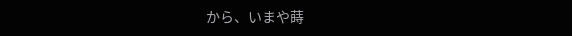から、いまや蒔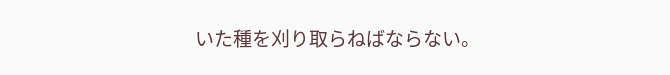いた種を刈り取らねばならない。